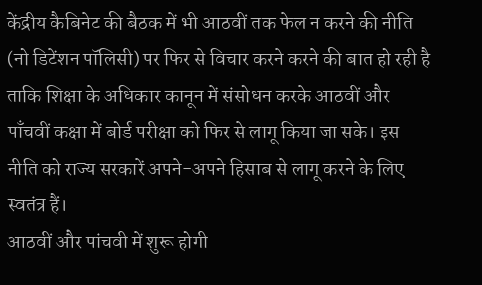केंद्रीय कैबिनेट की बैठक में भी आठवीं तक फेल न करने की नीति (नो डिटेंशन पॉलिसी) पर फिर से विचार करने करने की बात हो रही है ताकि शिक्षा के अधिकार कानून में संसोधन करके आठवीं और पाँचवीं कक्षा में बोर्ड परीक्षा को फिर से लागू किया जा सके। इस नीति को राज्य सरकारें अपने-अपने हिसाब से लागू करने के लिए स्वतंत्र हैं।
आठवीं और पांचवी में शुरू होगी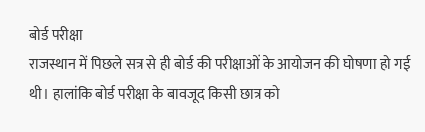बोर्ड परीक्षा
राजस्थान में पिछले सत्र से ही बोर्ड की परीक्षाओं के आयोजन की घोषणा हो गई थी। हालांकि बोर्ड परीक्षा के बावजूद किसी छात्र को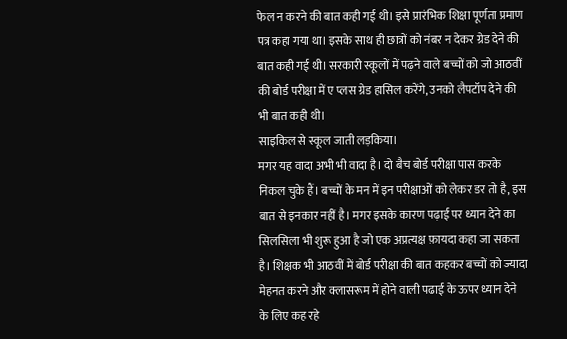फेल न करने की बात कही गई थी। इसे प्रारंभिक शिक्षा पूर्णता प्रमाण पत्र कहा गया था। इसके साथ ही छात्रों को नंबर न देकर ग्रेड देने की बात कही गई थी। सरकारी स्कूलों में पढ़ने वाले बच्चों को जो आठवीं की बोर्ड परीक्षा में ए प्लस ग्रेड हासिल करेंगे, उनको लैपटॉप देने की भी बात कही थी।
साइकिल से स्कूल जाती लड़किया।
मगर यह वादा अभी भी वादा है। दो बैच बोर्ड परीक्षा पास करके निकल चुके हैं। बच्चों के मन में इन परीक्षाओं को लेकर डर तो है, इस बात से इनकार नहीं है। मगर इसके कारण पढ़ाई पर ध्यान देने का सिलसिला भी शुरू हुआ है जो एक अप्रत्यक्ष फ़ायदा कहा जा सकता है। शिक्षक भी आठवीं में बोर्ड परीक्षा की बात कहकर बच्चों को ज्यादा मेहनत करने और क्लासरूम में होने वाली पढाई के ऊपर ध्यान देने के लिए कह रहे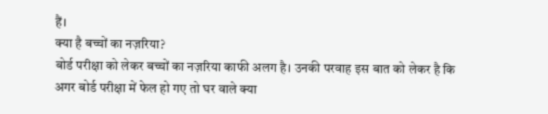हैं।
क्या है बच्चों का नज़रिया?
बोर्ड परीक्षा को लेकर बच्चों का नज़रिया काफी अलग है। उनकी परवाह इस बात को लेकर है कि अगर बोर्ड परीक्षा में फेल हो गए तो घर वाले क्या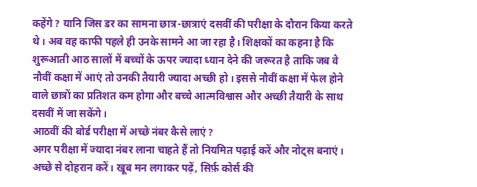कहेंगे? यानि जिस डर का सामना छात्र-छात्राएं दसवीं की परीक्षा के दौरान किया करते थे। अब वह काफी पहले ही उनके सामने आ जा रहा है। शिक्षकों का कहना है कि शुरूआती आठ सालों में बच्चों के ऊपर ज्यादा ध्यान देने की जरूरत है ताकि जब वे नौवीं कक्षा में आएं तो उनकी तैयारी ज्यादा अच्छी हो। इससे नौवीं कक्षा में फेल होने वाले छात्रों का प्रतिशत कम होगा और बच्चे आत्मविश्वास और अच्छी तैयारी के साथ दसवीं में जा सकेंगे।
आठवीं की बोर्ड परीक्षा में अच्छे नंबर कैसे लाएं?
अगर परीक्षा में ज्यादा नंबर लाना चाहते हैं तो नियमित पढ़ाई करें और नोट्स बनाएं। अच्छे से दोहरान करें। खूब मन लगाकर पढ़ें, सिर्फ़ कोर्स की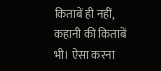किताबें ही नहीं, कहानी की किताबें भी। ऐसा करना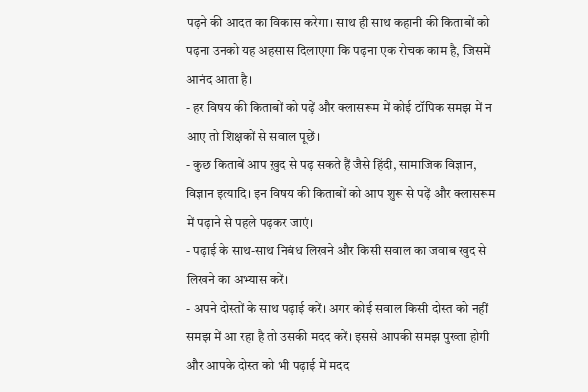पढ़ने की आदत का विकास करेगा। साथ ही साथ कहानी की किताबों को पढ़ना उनको यह अहसास दिलाएगा कि पढ़ना एक रोचक काम है, जिसमें आनंद आता है।
- हर विषय की किताबों को पढ़ें और क्लासरूम में कोई टॉपिक समझ में न आए तो शिक्षकों से सवाल पूछें।
- कुछ किताबें आप ख़ुद से पढ़ सकते हैं जैसे हिंदी, सामाजिक विज्ञान, विज्ञान इत्यादि। इन विषय की किताबों को आप शुरू से पढ़ें और क्लासरूम में पढ़ाने से पहले पढ़कर जाएं।
- पढ़ाई के साथ-साथ निबंध लिखने और किसी सवाल का जवाब खुद से लिखने का अभ्यास करें।
- अपने दोस्तों के साथ पढ़ाई करें। अगर कोई सवाल किसी दोस्त को नहीं समझ में आ रहा है तो उसकी मदद करें। इससे आपकी समझ पुख्ता होगी और आपके दोस्त को भी पढ़ाई में मदद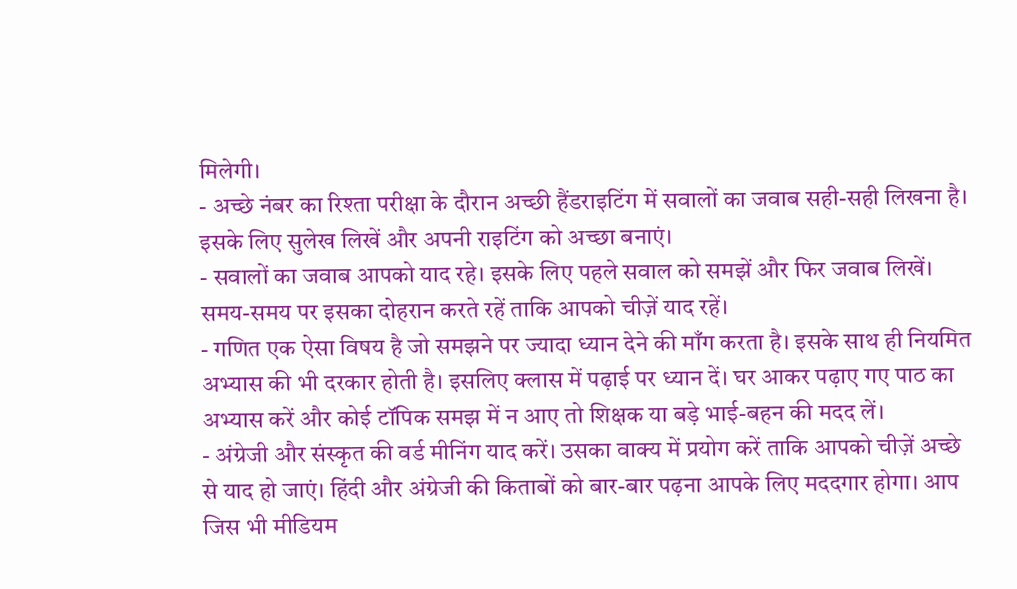मिलेगी।
- अच्छे नंबर का रिश्ता परीक्षा के दौरान अच्छी हैंडराइटिंग में सवालों का जवाब सही-सही लिखना है। इसके लिए सुलेख लिखें और अपनी राइटिंग को अच्छा बनाएं।
- सवालों का जवाब आपको याद रहे। इसके लिए पहले सवाल को समझें और फिर जवाब लिखें। समय-समय पर इसका दोहरान करते रहें ताकि आपको चीज़ें याद रहें।
- गणित एक ऐसा विषय है जो समझने पर ज्यादा ध्यान देने की माँग करता है। इसके साथ ही नियमित अभ्यास की भी दरकार होती है। इसलिए क्लास में पढ़ाई पर ध्यान दें। घर आकर पढ़ाए गए पाठ का अभ्यास करें और कोई टॉपिक समझ में न आए तो शिक्षक या बड़े भाई-बहन की मदद लें।
- अंग्रेजी और संस्कृत की वर्ड मीनिंग याद करें। उसका वाक्य में प्रयोग करें ताकि आपको चीज़ें अच्छे से याद हो जाएं। हिंदी और अंग्रेजी की किताबों को बार-बार पढ़ना आपके लिए मददगार होगा। आप जिस भी मीडियम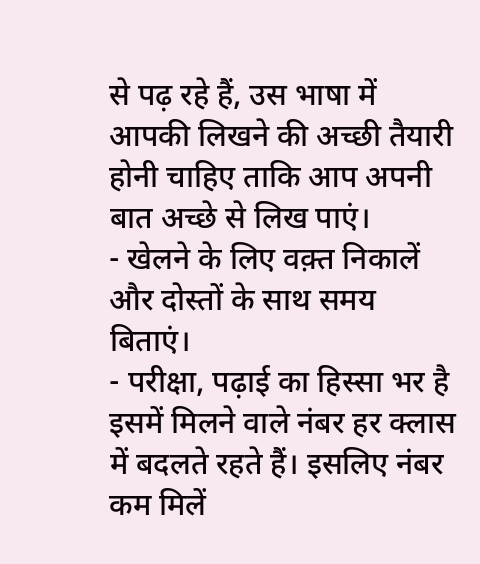से पढ़ रहे हैं, उस भाषा में आपकी लिखने की अच्छी तैयारी होनी चाहिए ताकि आप अपनी बात अच्छे से लिख पाएं।
- खेलने के लिए वक़्त निकालें और दोस्तों के साथ समय बिताएं।
- परीक्षा, पढ़ाई का हिस्सा भर है इसमें मिलने वाले नंबर हर क्लास में बदलते रहते हैं। इसलिए नंबर कम मिलें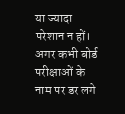या ज्यादा परेशान न हों। अगर कभी बोर्ड परीक्षाओं के नाम पर डर लगे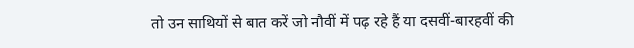तो उन साथियों से बात करें जो नौवीं में पढ़ रहे हैं या दसवीं-बारहवीं की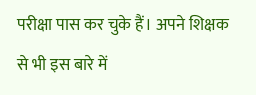परीक्षा पास कर चुके हैं। अपने शिक्षक से भी इस बारे में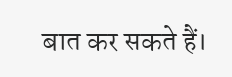बात कर सकते हैं।